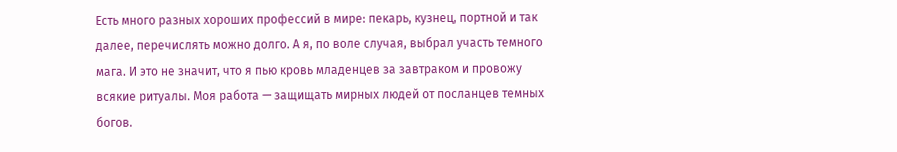Есть много разных хороших профессий в мире: пекарь, кузнец, портной и так далее, перечислять можно долго. А я, по воле случая, выбрал участь темного мага. И это не значит, что я пью кровь младенцев за завтраком и провожу всякие ритуалы. Моя работа — защищать мирных людей от посланцев темных богов.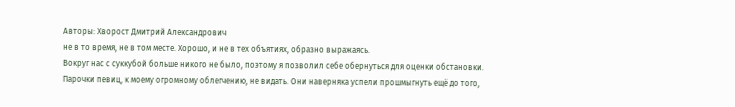Авторы: Хворост Дмитрий Александрович
не в то время, не в том месте. Хорошо, и не в тех объятиях, образно выражаясь.
Вокруг нас с суккубой больше никого не было, поэтому я позволил себе обернуться для оценки обстановки.
Парочки певиц, к моему огромному облегчению, не видать. Они наверняка успели прошмыгнуть ещё до того,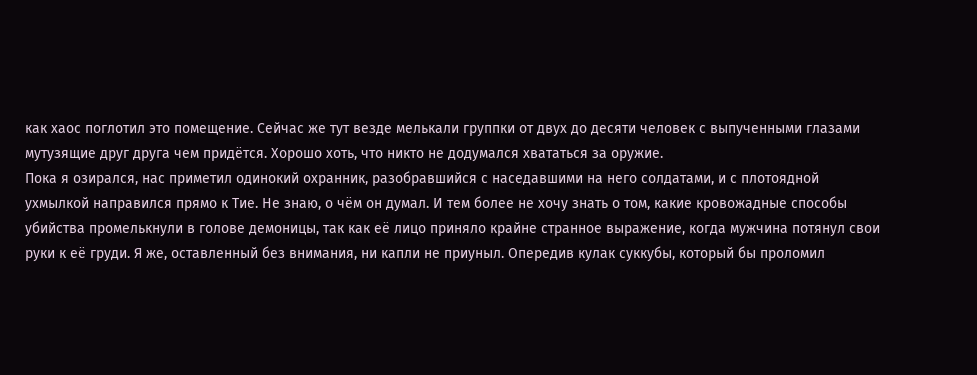как хаос поглотил это помещение. Сейчас же тут везде мелькали группки от двух до десяти человек с выпученными глазами мутузящие друг друга чем придётся. Хорошо хоть, что никто не додумался хвататься за оружие.
Пока я озирался, нас приметил одинокий охранник, разобравшийся с наседавшими на него солдатами, и с плотоядной ухмылкой направился прямо к Тие. Не знаю, о чём он думал. И тем более не хочу знать о том, какие кровожадные способы убийства промелькнули в голове демоницы, так как её лицо приняло крайне странное выражение, когда мужчина потянул свои руки к её груди. Я же, оставленный без внимания, ни капли не приуныл. Опередив кулак суккубы, который бы проломил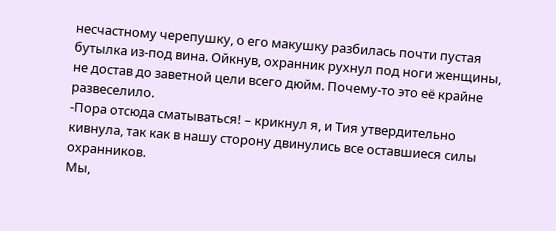несчастному черепушку, о его макушку разбилась почти пустая бутылка из-под вина. Ойкнув, охранник рухнул под ноги женщины, не достав до заветной цели всего дюйм. Почему-то это её крайне развеселило.
-Пора отсюда сматываться! – крикнул я, и Тия утвердительно кивнула, так как в нашу сторону двинулись все оставшиеся силы охранников.
Мы,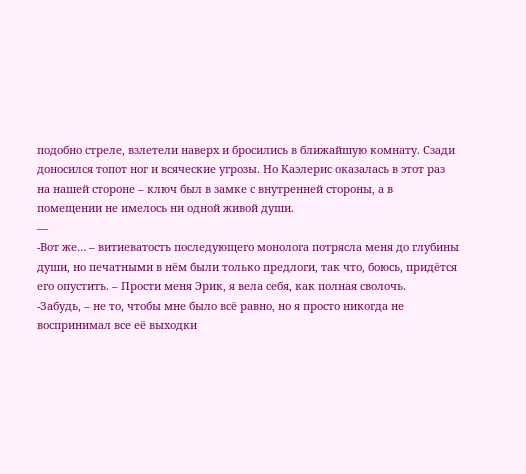подобно стреле, взлетели наверх и бросились в ближайшую комнату. Сзади доносился топот ног и всяческие угрозы. Но Каэлерис оказалась в этот раз на нашей стороне – ключ был в замке с внутренней стороны, а в помещении не имелось ни одной живой души.
—
-Вот же… – витиеватость последующего монолога потрясла меня до глубины души, но печатными в нём были только предлоги, так что, боюсь, придётся его опустить. – Прости меня Эрик, я вела себя, как полная сволочь.
-Забудь, – не то, чтобы мне было всё равно, но я просто никогда не воспринимал все её выходки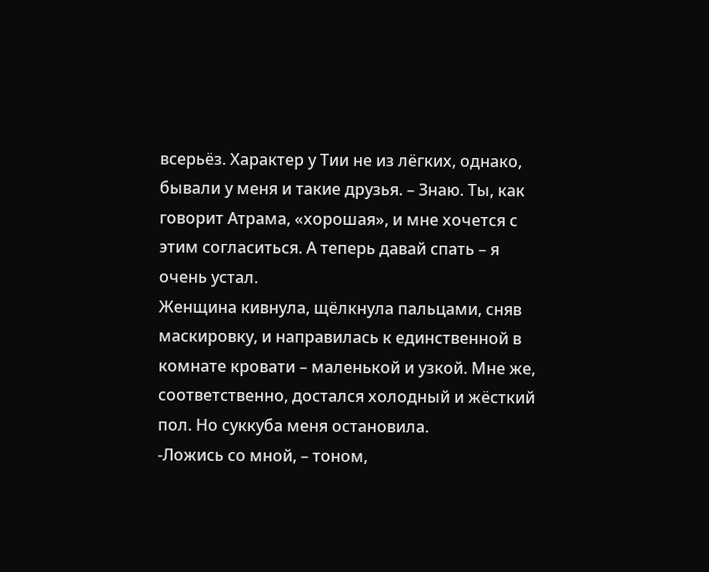всерьёз. Характер у Тии не из лёгких, однако, бывали у меня и такие друзья. – Знаю. Ты, как говорит Атрама, «хорошая», и мне хочется с этим согласиться. А теперь давай спать – я очень устал.
Женщина кивнула, щёлкнула пальцами, сняв маскировку, и направилась к единственной в комнате кровати – маленькой и узкой. Мне же, соответственно, достался холодный и жёсткий пол. Но суккуба меня остановила.
-Ложись со мной, – тоном,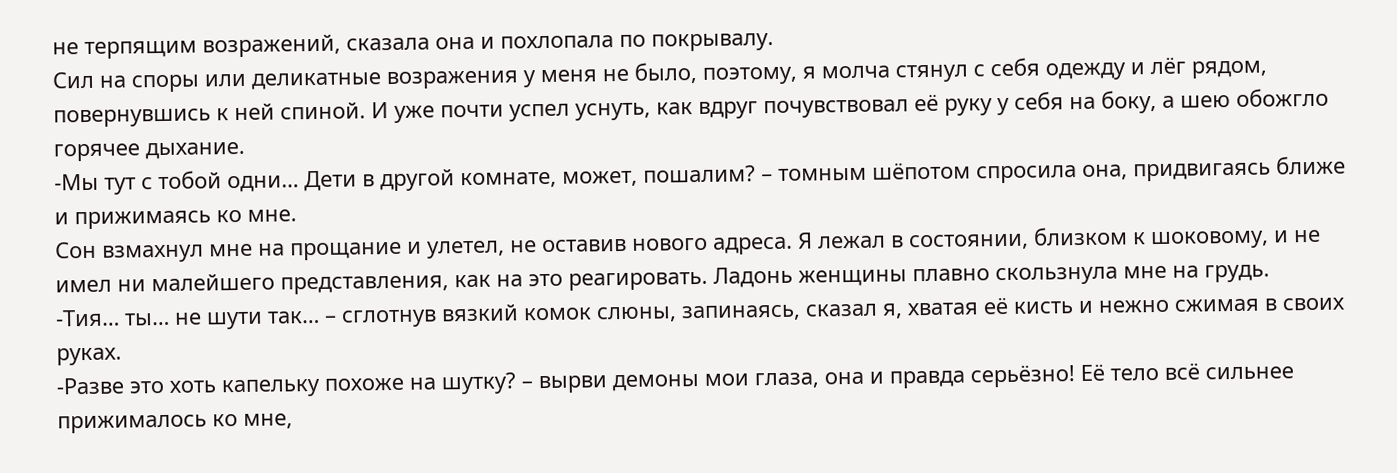не терпящим возражений, сказала она и похлопала по покрывалу.
Сил на споры или деликатные возражения у меня не было, поэтому, я молча стянул с себя одежду и лёг рядом, повернувшись к ней спиной. И уже почти успел уснуть, как вдруг почувствовал её руку у себя на боку, а шею обожгло горячее дыхание.
-Мы тут с тобой одни… Дети в другой комнате, может, пошалим? – томным шёпотом спросила она, придвигаясь ближе и прижимаясь ко мне.
Сон взмахнул мне на прощание и улетел, не оставив нового адреса. Я лежал в состоянии, близком к шоковому, и не имел ни малейшего представления, как на это реагировать. Ладонь женщины плавно скользнула мне на грудь.
-Тия… ты… не шути так… – сглотнув вязкий комок слюны, запинаясь, сказал я, хватая её кисть и нежно сжимая в своих руках.
-Разве это хоть капельку похоже на шутку? – вырви демоны мои глаза, она и правда серьёзно! Её тело всё сильнее прижималось ко мне,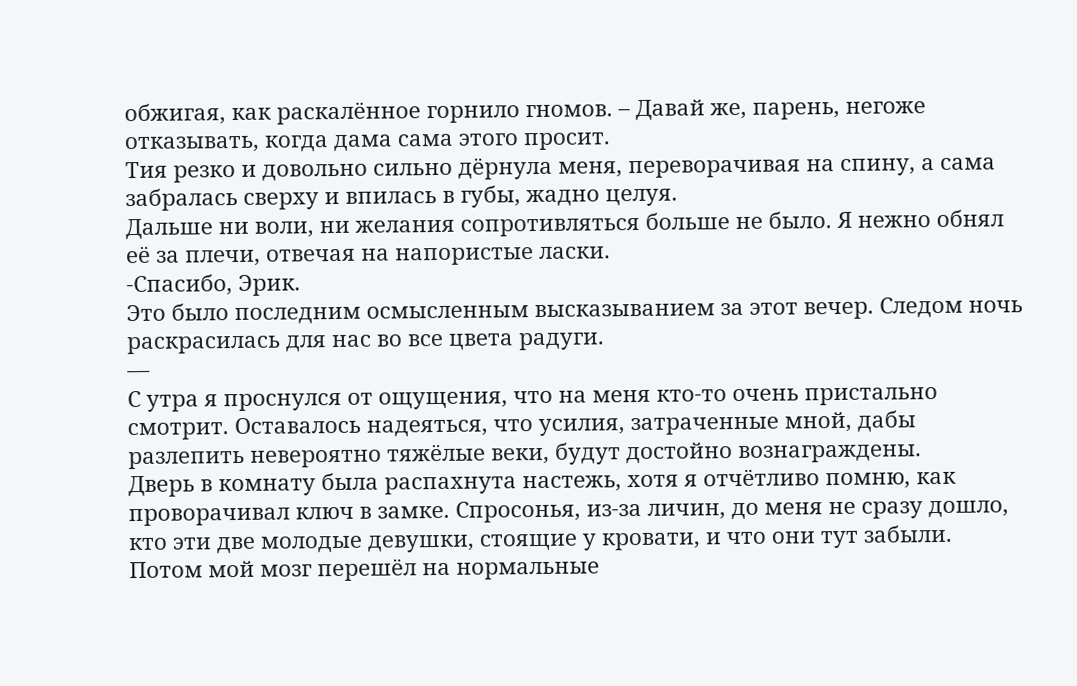обжигая, как раскалённое горнило гномов. – Давай же, парень, негоже отказывать, когда дама сама этого просит.
Тия резко и довольно сильно дёрнула меня, переворачивая на спину, а сама забралась сверху и впилась в губы, жадно целуя.
Дальше ни воли, ни желания сопротивляться больше не было. Я нежно обнял её за плечи, отвечая на напористые ласки.
-Спасибо, Эрик.
Это было последним осмысленным высказыванием за этот вечер. Следом ночь раскрасилась для нас во все цвета радуги.
—
С утра я проснулся от ощущения, что на меня кто-то очень пристально смотрит. Оставалось надеяться, что усилия, затраченные мной, дабы разлепить невероятно тяжёлые веки, будут достойно вознаграждены.
Дверь в комнату была распахнута настежь, хотя я отчётливо помню, как проворачивал ключ в замке. Спросонья, из-за личин, до меня не сразу дошло, кто эти две молодые девушки, стоящие у кровати, и что они тут забыли. Потом мой мозг перешёл на нормальные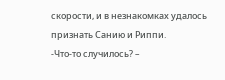скорости, и в незнакомках удалось признать Санию и Риппи.
-Что-то случилось? –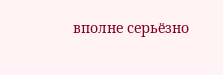вполне серьёзно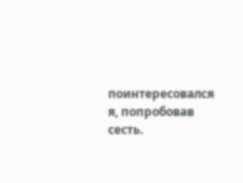поинтересовался я, попробовав сесть.